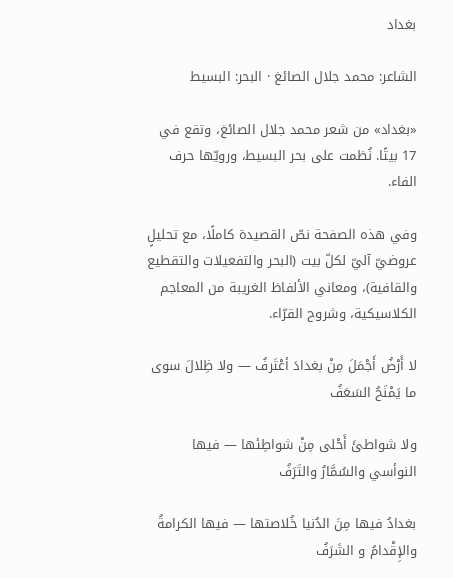بغداد

الشاعر: محمد جلال الصائغ · البحر: البسيط

«بغداد» من شعر محمد جلال الصائغ، وتقع في 17 بيتًا. نُظمت على بحر البسيط، ورويّها حرف الفاء.

وفي هذه الصفحة نصّ القصيدة كاملًا، مع تحليلٍ عروضيّ آليّ لكلّ بيت (البحر والتفعيلات والتقطيع والقافية)، ومعاني الألفاظ الغريبة من المعاجم الكلاسيكية، وشروح القرّاء.

لا أَرْضُ أَجْمَلَ مِنْ بغدادَ أعْتَرفُ — ولا ظِلالَ سوى ما يَمْنَحُ السَعَفُ

ولا شواطئَ أَحْلى مِنْ شواطِئها — فيها النوأسي والسُمَّارُ والتَرَفُ

بغدادُ فيها مِنَ الدُنيا خُلاصتها — فيها الكرامةُ والإِقْدامُ و الشَرَفُ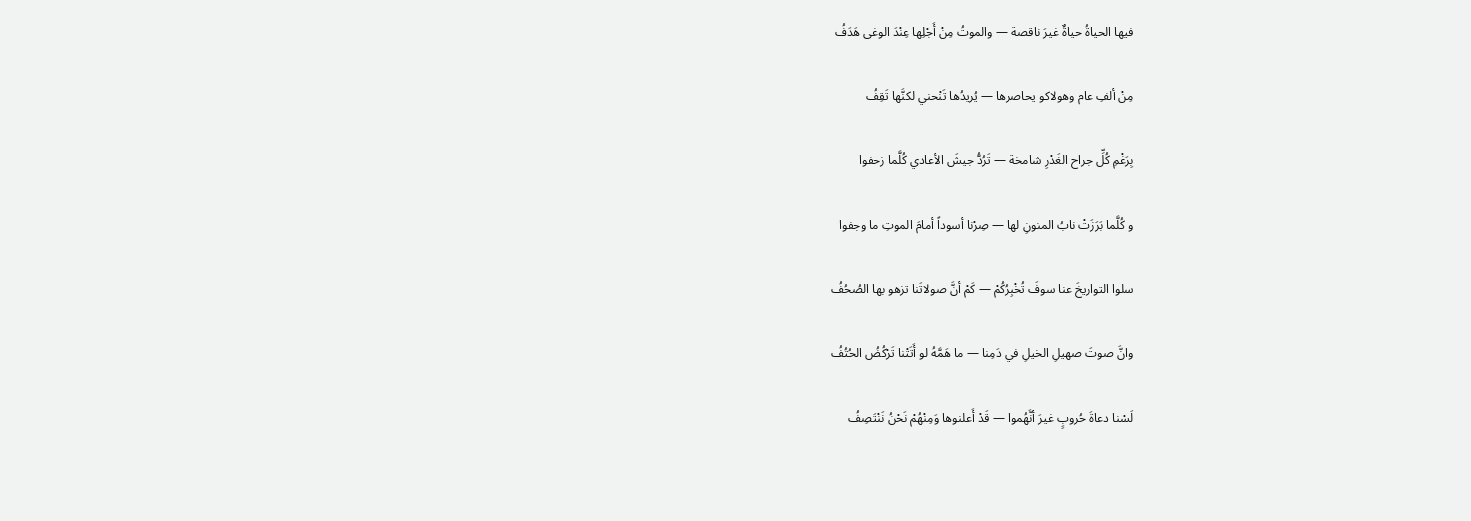فيها الحياةُ حياةٌ غيرَ ناقصة — والموتُ مِنْ أَجْلِها عِنْدَ الوغى هَدَفُ

مِنْ ألفِ عام وهولاكو يحاصرها — يُريدُها تَنْحني لكنَّها تَقِفُ

بِرَغْمِ كُلِّ جراح الغَدْرِ شامخة — تَرُدُّ جيشَ الأعادي كُلَّما زحفوا

و كُلَّما بَرَزَتْ نابُ المنونِ لها — صِرْنا أسوداً أمامَ الموتِ ما وجفوا

سلوا التواريخَ عنا سوفَ تُخْبِرُكُمْ — كَمْ أنَّ صولاتَنا تزهو بها الصُحُفُ

وانَّ صوتَ صهيلِ الخيلِ في دَمِنا — ما هَمَّهُ لو أَتَتْنا تَرْكُضُ الحُتُفُ

لَسْنا دعاةَ حُروبٍ غيرَ أنَّهُموا — قَدْ أَعلنوها وَمِنْهُمْ نَحْنُ نَنْتَصِفُ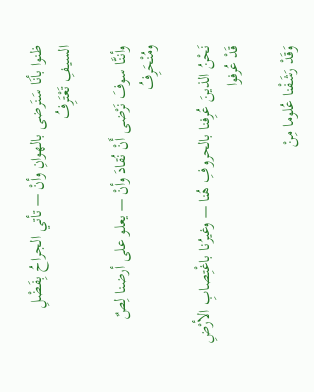ظنوا بأنَا سَنَرضى بالهوانِ وأنْ — تأتي الجراحُ بِفَضْلِ السيفِ تَعْتَرِفُ

وأننَّا سوفَ نَرْضى أَنْ نُقادَ وأنْ — يعلو على أرضنا لِصٌ ومُنْحَرِفُ

نَحْنُ الذينَ عُرِفنا بالحروفِ هُنا — وغيرُنا باغْتِصابِ الأرْضِ قَدْ عُرفوا

وَقَدْ رَشَفْنا عُلوما مِنْ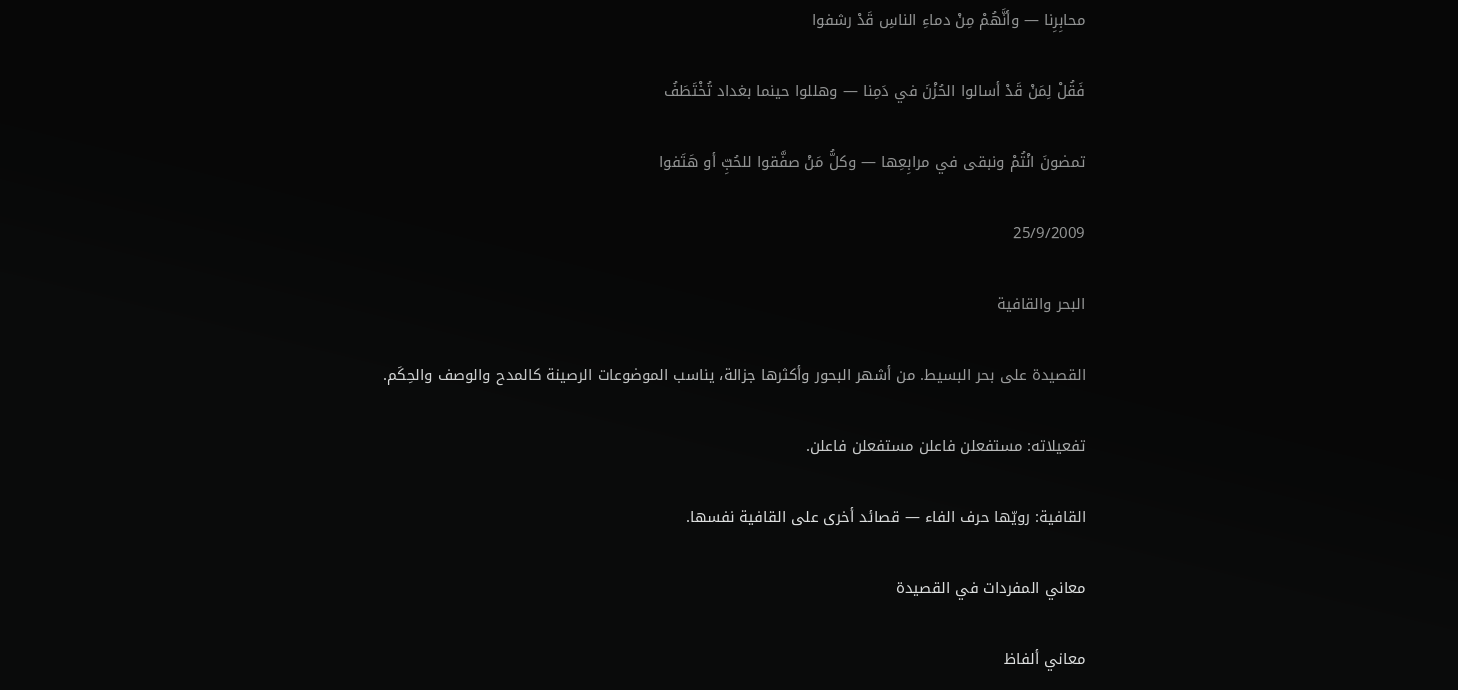محابِرِنا — وأنَّهُمْ مِنْ دماءِ الناسِ قَدْ رشفوا

فَقُلْ لِمَنْ قَدْ أسالوا الحُزْنَ في دَمِنا — وهللوا حينما بغداد تُخْتَطَفُ

تمضونَ انْتُمْ ونبقى في مرابِعِها — وكلُّ مَنْ صفَّقوا للحُبِّ أو هَتَفوا

25/9/2009

البحر والقافية

القصيدة على بحر البسيط. من أشهر البحور وأكثرها جزالة، يناسب الموضوعات الرصينة كالمدح والوصف والحِكَم.

تفعيلاته: مستفعلن فاعلن مستفعلن فاعلن.

القافية: رويّها حرف الفاء — قصائد أخرى على القافية نفسها.

معاني المفردات في القصيدة

معاني ألفاظ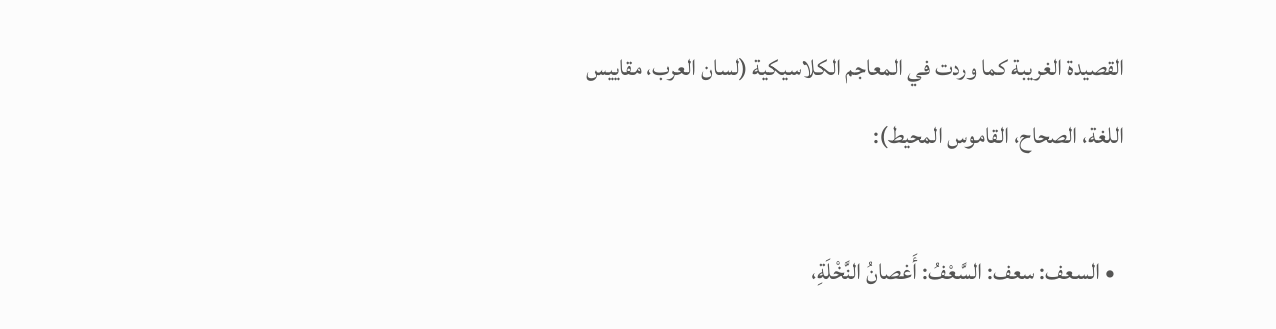القصيدة الغريبة كما وردت في المعاجم الكلاسيكية (لسان العرب، مقاييس اللغة، الصحاح، القاموس المحيط):

  • السعف: سعف: السَّعْفُ: أَغصانُ النَّخْلَةِ،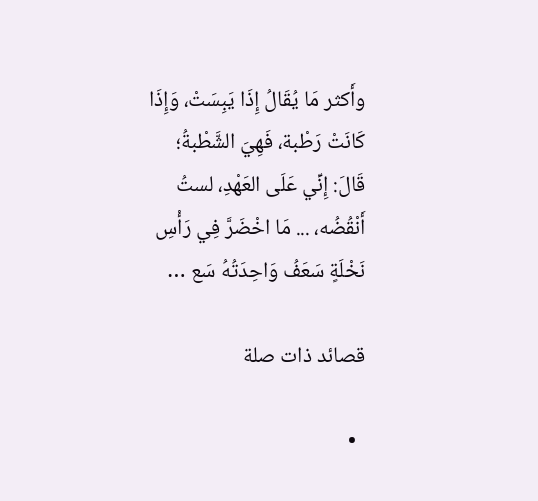وأَكثر مَا يُقَالُ إِذَا يَبِسَتْ، وَإِذَا كَانَتْ رَطْبة، فَهِيَ الشَّطْبةُ؛ قَالَ: إِنِّي عَلَى العَهْدِ، لستُ أَنْقُضُه، ... مَا اخْضَرَّ فِي رَأْسِ نَخْلَةٍ سَعَفُ وَاحِدَتُهُ سَع …

قصائد ذات صلة

  •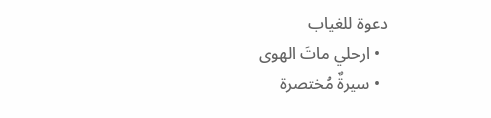دعوة للغياب
  • ارحلي ماتَ الهوى
  • سيرةٌ مُختصرة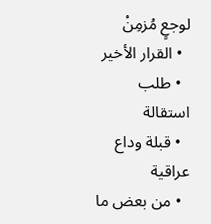لوجعٍ مُزمِنْ
  • القرار الأخير
  • طلب استقالة
  • قبلة وداع عراقية
  • من بعض ما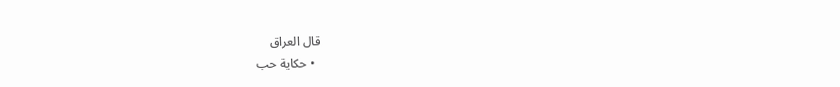قال العراق
  • حكاية حب